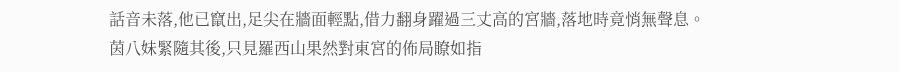話音未落,他已竄出,足尖在牆面輕點,借力翻身躍過三丈高的宮牆,落地時竟悄無聲息。
茵八妹緊隨其後,只見羅西山果然對東宮的佈局瞭如指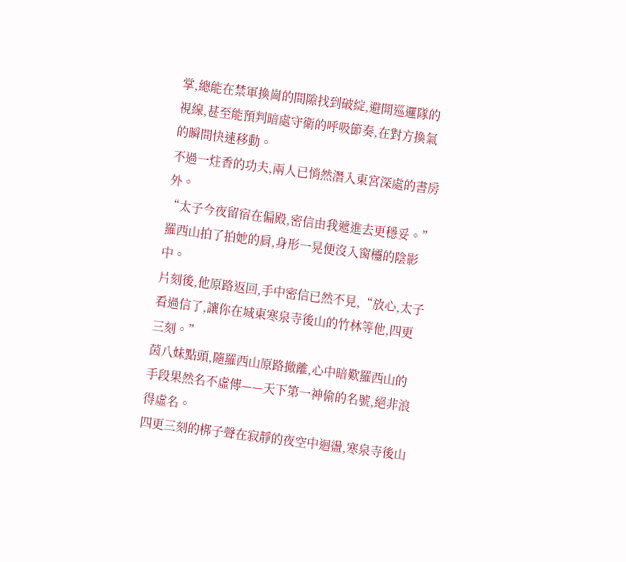掌,總能在禁軍換崗的間隙找到破綻,避開巡邏隊的視線,甚至能預判暗處守衛的呼吸節奏,在對方換氣的瞬間快速移動。
不過一炷香的功夫,兩人已悄然潛入東宮深處的書房外。
“太子今夜留宿在偏殿,密信由我遞進去更穩妥。”羅西山拍了拍她的肩,身形一晃便沒入窗欞的陰影中。
片刻後,他原路返回,手中密信已然不見,“放心,太子看過信了,讓你在城東寒泉寺後山的竹林等他,四更三刻。”
茵八妹點頭,隨羅西山原路撤離,心中暗歎羅西山的手段果然名不虛傳——天下第一神偷的名號,絕非浪得虛名。
四更三刻的梆子聲在寂靜的夜空中迴盪,寒泉寺後山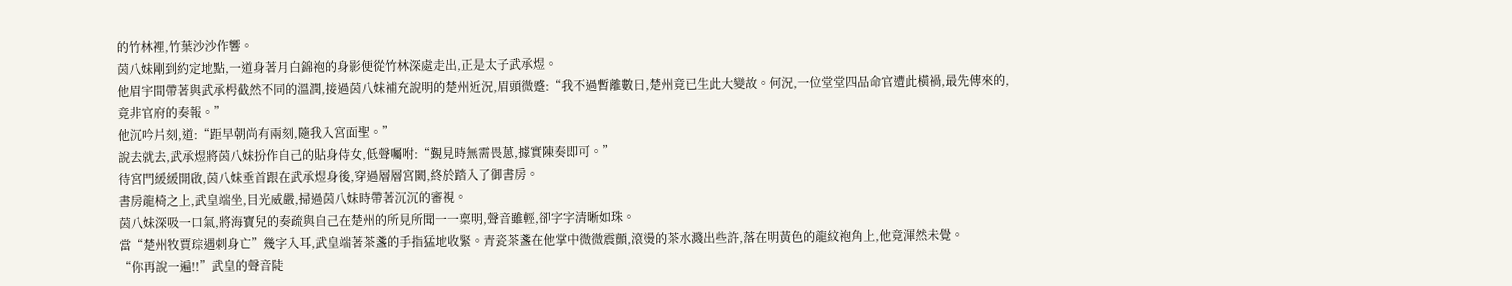的竹林裡,竹葉沙沙作響。
茵八妹剛到約定地點,一道身著月白錦袍的身影便從竹林深處走出,正是太子武承煜。
他眉宇間帶著與武承枵截然不同的溫潤,接過茵八妹補充說明的楚州近況,眉頭微蹙:“我不過暫離數日,楚州竟已生此大變故。何況,一位堂堂四品命官遭此橫禍,最先傳來的,竟非官府的奏報。”
他沉吟片刻,道:“距早朝尚有兩刻,隨我入宮面聖。”
說去就去,武承煜將茵八妹扮作自己的貼身侍女,低聲囑咐:“覲見時無需畏葸,據實陳奏即可。”
待宮門緩緩開啟,茵八妹垂首跟在武承煜身後,穿過層層宮闕,終於踏入了御書房。
書房龍椅之上,武皇端坐,目光威嚴,掃過茵八妹時帶著沉沉的審視。
茵八妹深吸一口氣,將海寶兒的奏疏與自己在楚州的所見所聞一一稟明,聲音雖輕,卻字字清晰如珠。
當“楚州牧賈琮遇刺身亡”幾字入耳,武皇端著茶盞的手指猛地收緊。青瓷茶盞在他掌中微微震顫,滾燙的茶水濺出些許,落在明黃色的龍紋袍角上,他竟渾然未覺。
“你再說一遍!!”武皇的聲音陡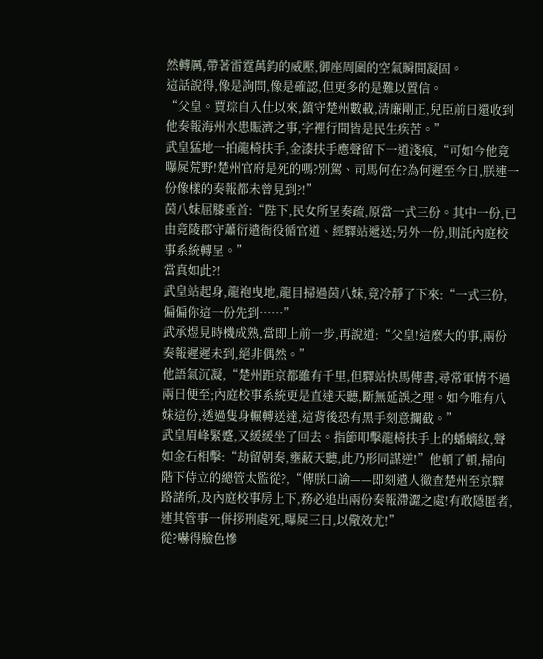然轉厲,帶著雷霆萬鈞的威壓,御座周圍的空氣瞬間凝固。
這話說得,像是詢問,像是確認,但更多的是難以置信。
“父皇。賈琮自入仕以來,鎮守楚州數載,清廉剛正,兒臣前日還收到他奏報海州水患賑濟之事,字裡行間皆是民生疾苦。”
武皇猛地一拍龍椅扶手,金漆扶手應聲留下一道淺痕,“可如今他竟曝屍荒野!楚州官府是死的嗎?別駕、司馬何在?為何遲至今日,朕連一份像樣的奏報都未曾見到?!”
茵八妹屈膝垂首:“陛下,民女所呈奏疏,原當一式三份。其中一份,已由竟陵郡守蕭衍遣衙役循官道、經驛站遞送;另外一份,則託內庭校事系統轉呈。”
當真如此?!
武皇站起身,龍袍曳地,龍目掃過茵八妹,竟冷靜了下來:“一式三份,偏偏你這一份先到……”
武承煜見時機成熟,當即上前一步,再說道:“父皇!這麼大的事,兩份奏報遲遲未到,絕非偶然。”
他語氣沉凝,“楚州距京都雖有千里,但驛站快馬傳書,尋常軍情不過兩日便至;內庭校事系統更是直達天聽,斷無延誤之理。如今唯有八妹這份,透過隻身輾轉送達,這背後恐有黑手刻意攔截。”
武皇眉峰緊蹙,又緩緩坐了回去。指節叩擊龍椅扶手上的蟠螭紋,聲如金石相擊:“劫留朝奏,壅蔽天聽,此乃形同謀逆!”他頓了頓,掃向階下侍立的總管太監從?,“傳朕口諭——即刻遣人徹查楚州至京驛路諸所,及內庭校事房上下,務必追出兩份奏報滯澀之處!有敢隱匿者,連其管事一併拶刑處死,曝屍三日,以儆效尤!”
從?嚇得臉色慘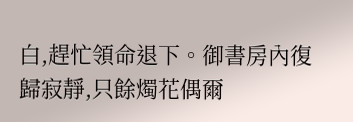白,趕忙領命退下。御書房內復歸寂靜,只餘燭花偶爾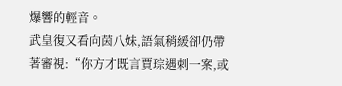爆響的輕音。
武皇復又看向茵八妹,語氣稍緩卻仍帶著審視:“你方才既言賈琮遇刺一案,或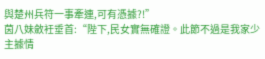與楚州兵符一事牽連,可有憑據?!”
茵八妹斂衽垂首:“陛下,民女實無確證。此節不過是我家少主據情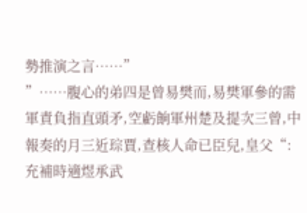勢推演之言……”
”……腹心的弟四是曾易樊而,易樊軍參的需軍責負指直頭矛,空虧餉軍州楚及提次三曾,中報奏的月三近琮賈,查核人命已臣兒,皇父“:充補時適煜承武